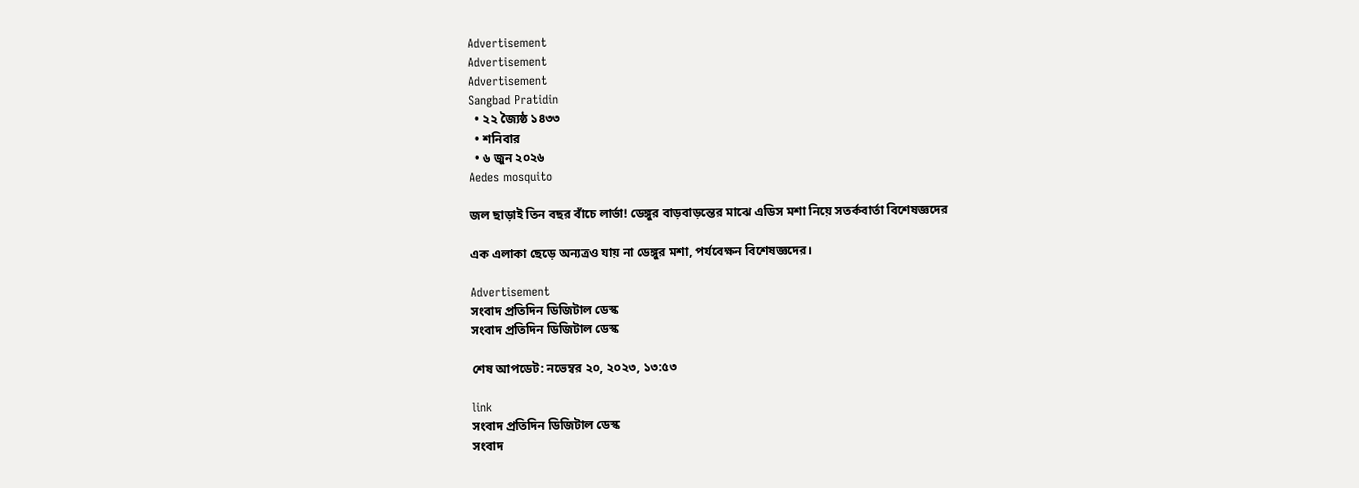Advertisement
Advertisement
Advertisement
Sangbad Pratidin
  • ২২ জ্যৈষ্ঠ ১৪৩৩
  • শনিবার
  • ৬ জুন ২০২৬
Aedes mosquito

জল ছাড়াই তিন বছর বাঁচে লার্ভা! ডেঙ্গুর বাড়বাড়ন্তের মাঝে এডিস মশা নিয়ে সতর্কবার্তা বিশেষজ্ঞদের

এক এলাকা ছেড়ে অন্যত্রও যায় না ডেঙ্গুর মশা, পর্যবেক্ষন বিশেষজ্ঞদের।

Advertisement
সংবাদ প্রতিদিন ডিজিটাল ডেস্ক
সংবাদ প্রতিদিন ডিজিটাল ডেস্ক

শেষ আপডেট: নভেম্বর ২০, ২০২৩, ১৩:৫৩

link
সংবাদ প্রতিদিন ডিজিটাল ডেস্ক
সংবাদ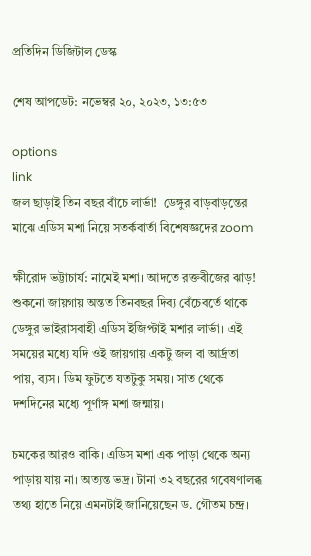প্রতিদিন ডিজিটাল ডেস্ক

শেষ আপডেট: নভেম্বর ২০, ২০২৩, ১৩:৫৩

options
link
জল ছাড়াই তিন বছর বাঁচে লার্ভা!  ডেঙ্গুর বাড়বাড়ন্তের মাঝে এডিস মশা নিয়ে সতর্কবার্তা বিশেষজ্ঞদের zoom

ক্ষীরোদ ভট্টাচার্য: নামেই মশা। আদতে রক্তবীজের ঝাড়! শুকনো জায়গায় অন্তত তিনবছর দিব‌্য বেঁচেবর্তে থাকে ডেঙ্গুর ভাইরাসবাহী এডিস ইজিপ্টাই মশার লার্ভা। এই সময়ের মধ্যে যদি ওই জায়গায় একটু জল বা আর্দ্রতা পায়, ব‌্যস। ডিম ফুটতে যতটুকু সময়। সাত থেকে দশদিনের মধ্যে পূর্ণাঙ্গ মশা জন্মায়।

চমকের আরও বাকি। এডিস মশা এক পাড়া থেকে অন‌্য পাড়ায় যায় না। অত‌্যন্ত ভদ্র। টানা ৩২ বছরের গবেষণালব্ধ তথ্য হাতে নিয়ে এমনটাই জানিয়েছেন ড. গৌতম চন্দ্র।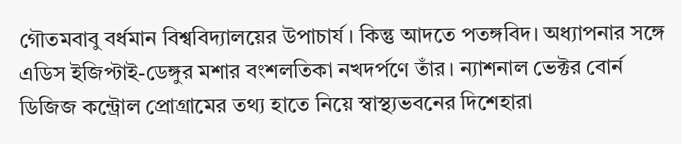গৌতমবাবু বর্ধমান বিশ্ববিদ‌্যালয়ের উপাচার্য। কিন্তু আদতে পতঙ্গবিদ। অধ‌্যাপনার সঙ্গে এডিস ইজিপ্টাই-ডেঙ্গুর মশার বংশলতিকা নখদর্পণে তাঁর। ন‌্যাশ‌ন‌াল ভেক্টর বোর্ন ডিজিজ কন্ট্রোল প্রোগ্রামের তথ‌্য হাতে নিয়ে স্বাস্থ‌্যভবনের দিশেহারা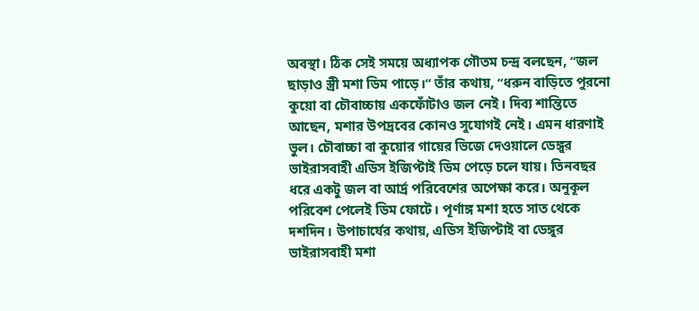অবস্থা। ঠিক সেই সময়ে অধ‌্যাপক গৌতম চন্দ্র বলছেন, ‘‘জল ছাড়াও স্ত্রী মশা ডিম পাড়ে।’’ তাঁর কথায়, ‘‘ধরুন বাড়িতে পুরনো কুয়ো বা চৌবাচ্চায় একফোঁটাও জল নেই। দিব‌্য শান্তিতে আছেন, মশার উপদ্রবের কোনও সুযোগই নেই। এমন ধারণাই ভুল। চৌবাচ্চা বা কুয়োর গায়ের ভিজে দেওয়ালে ডেঙ্গুর ভাইরাসবাহী এডিস ইজিপ্টাই ডিম পেড়ে চলে যায়। তিনবছর ধরে একটু জল বা আর্দ্র পরিবেশের অপেক্ষা করে। অনুকূল পরিবেশ পেলেই ডিম ফোটে। পূর্ণাঙ্গ মশা হতে সাত থেকে দশদিন। উপাচার্যের কথায়, এডিস ইজিপ্টাই বা ডেঙ্গুর ভাইরাসবাহী মশা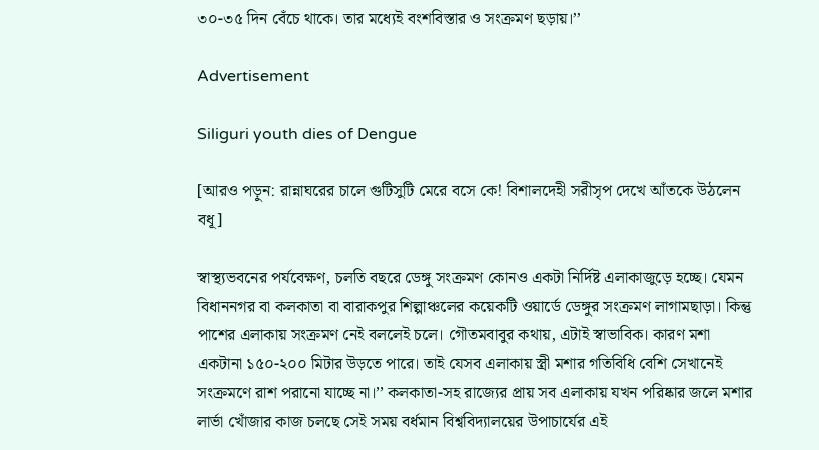৩০-৩৫ দিন বেঁচে থাকে। তার মধ্যেই বংশবিস্তার ও সংক্রমণ ছড়ায়।’’

Advertisement

Siliguri youth dies of Dengue

[আরও পড়ুন: রান্নাঘরের চালে গুটিসুটি মেরে বসে কে! বিশালদেহী সরীসৃপ দেখে আঁতকে উঠলেন বধূ]

স্বাস্থ‌্যভবনের পর্যবেক্ষণ, চলতি বছরে ডেঙ্গু সংক্রমণ কোনও একটা নির্দিষ্ট এলাকাজুড়ে হচ্ছে। যেমন বিধাননগর বা কলকাতা বা বারাকপুর শিল্পাঞ্চলের কয়েকটি ওয়ার্ডে ডেঙ্গুর সংক্রমণ লাগামছাড়া। কিন্তু পাশের এলাকায় সংক্রমণ নেই বললেই চলে। গৌতমবাবুর কথায়, এটাই স্বাভাবিক। কারণ মশা একটানা ১৫০-২০০ মিটার উড়তে পারে। তাই যেসব এলাকায় স্ত্রী মশার গতিবিধি বেশি সেখানেই সংক্রমণে রাশ পরানো যাচ্ছে না।’’ কলকাতা-সহ রাজ্যের প্রায় সব এলাকায় যখন পরিষ্কার জলে মশার লার্ভা খোঁজার কাজ চলছে সেই সময় বর্ধমান বিশ্ববিদ‌্যালয়ের উপাচার্যের এই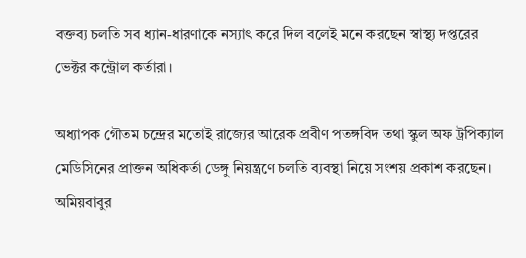বক্তব‌্য চলতি সব ধ‌্যান-ধারণাকে নস‌্যাৎ করে দিল বলেই মনে করছেন স্বাস্থ‌্য দপ্তরের ভেক্টর কন্ট্রোল কর্তারা।

অধ‌্যাপক গৌতম চন্দ্রের মতোই রাজ্যের আরেক প্রবীণ পতঙ্গবিদ তথা স্কুল অফ ট্রপিক‌্যাল মেডিসিনের প্রাক্তন অধিকর্তা ডেঙ্গু নিয়ন্ত্রণে চলতি ব‌্যবস্থা নিয়ে সংশয় প্রকাশ করছেন। অমিয়বাবুর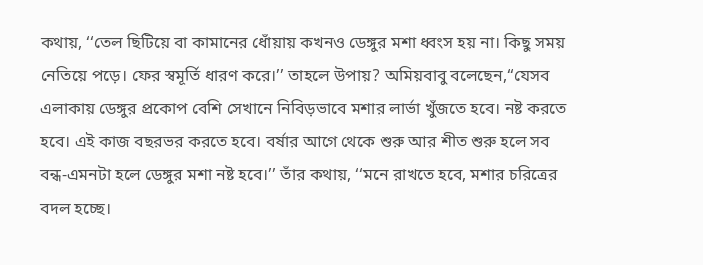কথায়, ‘‘তেল ছিটিয়ে বা কামানের ধোঁয়ায় কখনও ডেঙ্গুর মশা ধ্বংস হয় না। কিছু সময় নেতিয়ে পড়ে। ফের স্বমূর্তি ধারণ করে।’’ তাহলে উপায়? অমিয়বাবু বলেছেন,‘‘যেসব এলাকায় ডেঙ্গুর প্রকোপ বেশি সেখানে নিবিড়ভাবে মশার লার্ভা খুঁজতে হবে। নষ্ট করতে হবে। এই কাজ বছরভর করতে হবে। বর্ষার আগে থেকে শুরু আর শীত শুরু হলে সব বন্ধ-এমনটা হলে ডেঙ্গুর মশা নষ্ট হবে।’’ তাঁর কথায়, ‘‘মনে রাখতে হবে, মশার চরিত্রের বদল হচ্ছে।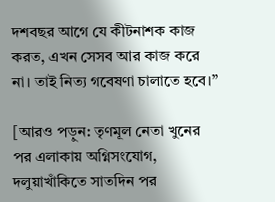দশবছর আগে যে কীটনাশক কাজ করত, এখন সেসব আর কাজ করে না। তাই নিত‌্য‌ গবেষণা চালাতে হবে।”

[আরও পড়ুন: তৃণমূল নেতা খুনের পর এলাকায় অগ্নিসংযোগ, দলুয়াখাঁকিতে সাতদিন পর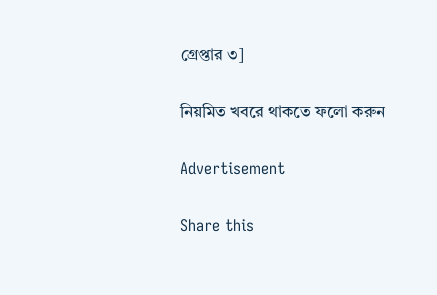গ্রেপ্তার ৩]

নিয়মিত খবরে থাকতে ফলো করুন

Advertisement

Share this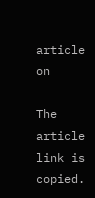article on

The article link is copied.